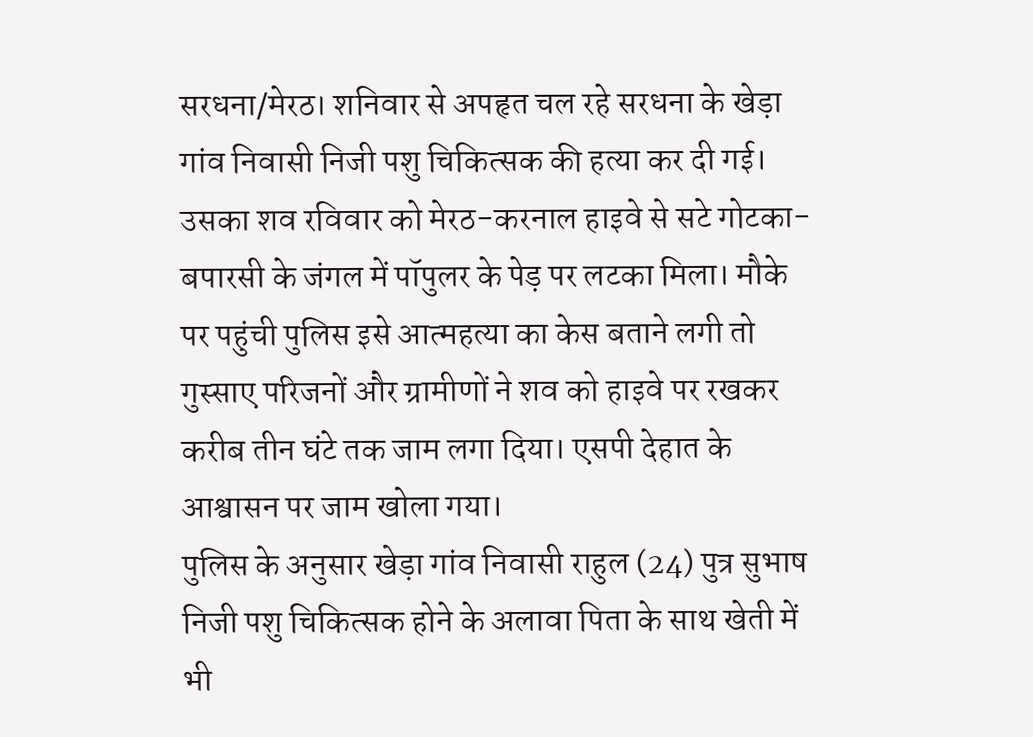सरधना/मेरठ। शनिवार से अपहृत चल रहे सरधना के खेड़ा गांव निवासी निजी पशु चिकित्सक की हत्या कर दी गई। उसका शव रविवार को मेरठ-करनाल हाइवे से सटे गोटका-बपारसी के जंगल में पॉपुलर के पेड़ पर लटका मिला। मौके पर पहुंची पुलिस इसे आत्महत्या का केस बताने लगी तो गुस्साए परिजनों और ग्रामीणों ने शव को हाइवे पर रखकर करीब तीन घंटे तक जाम लगा दिया। एसपी देहात के आश्वासन पर जाम खोला गया।
पुलिस के अनुसार खेड़ा गांव निवासी राहुल (24) पुत्र सुभाष निजी पशु चिकित्सक होने के अलावा पिता के साथ खेती में भी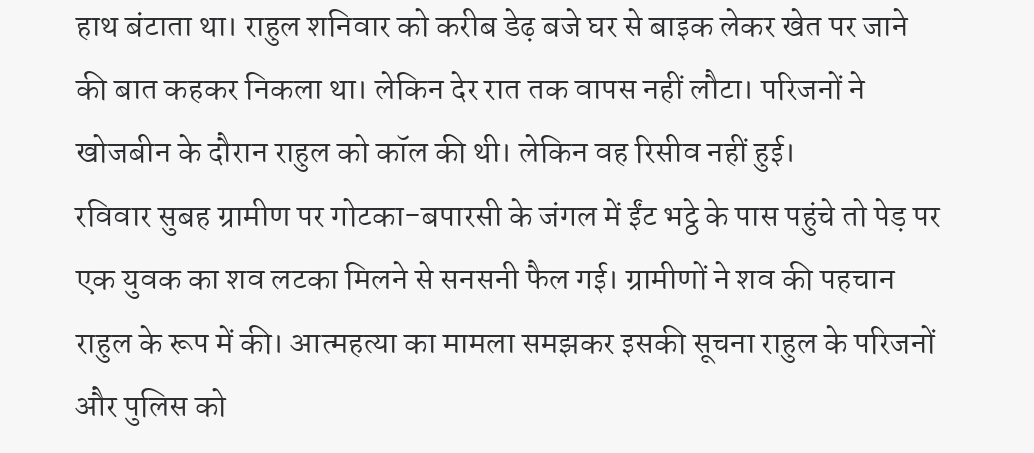हाथ बंटाता था। राहुल शनिवार को करीब डेढ़ बजे घर से बाइक लेकर खेत पर जाने की बात कहकर निकला था। लेकिन देर रात तक वापस नहीं लौटा। परिजनों ने खोजबीन के दौरान राहुल को कॉल की थी। लेकिन वह रिसीव नहीं हुई।
रविवार सुबह ग्रामीण पर गोटका-बपारसी के जंगल में ईंट भट्ठे के पास पहुंचे तो पेड़ पर एक युवक का शव लटका मिलने से सनसनी फैल गई। ग्रामीणों ने शव की पहचान राहुल के रूप में की। आत्महत्या का मामला समझकर इसकी सूचना राहुल के परिजनों और पुलिस को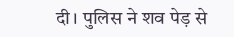दी। पुलिस ने शव पेड़ से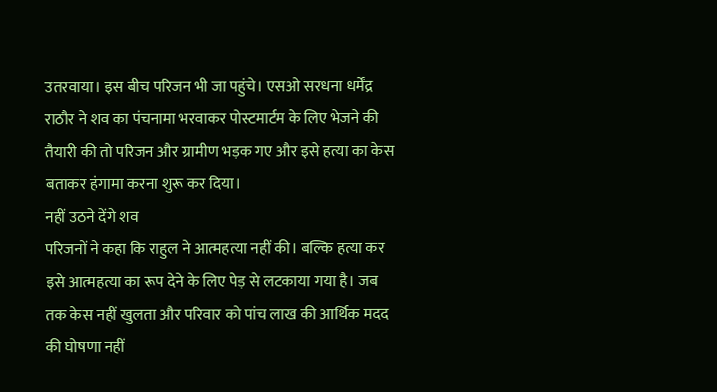उतरवाया। इस बीच परिजन भी जा पहुंचे। एसओ सरधना धर्मेंद्र राठौर ने शव का पंचनामा भरवाकर पोस्टमार्टम के लिए भेजने की तैयारी की तो परिजन और ग्रामीण भड़क गए और इसे हत्या का केस बताकर हंगामा करना शुरू कर दिया।
नहीं उठने देंगे शव
परिजनों ने कहा कि राहुल ने आत्महत्या नहीं की। बल्कि हत्या कर इसे आत्महत्या का रूप देने के लिए पेड़ से लटकाया गया है। जब तक केस नहीं खुलता और परिवार को पांच लाख की आर्थिक मदद की घोषणा नहीं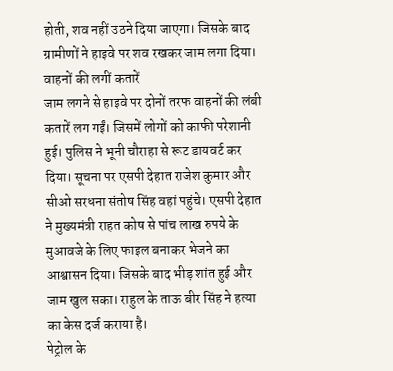होती, शव नहीं उठने दिया जाएगा। जिसके बाद ग्रामीणों ने हाइवे पर शव रखकर जाम लगा दिया।
वाहनों की लगीं कतारें
जाम लगने से हाइवे पर दोनों तरफ वाहनों की लंबी कतारें लग गईं। जिसमें लोगों को काफी परेशानी हुई। पुलिस ने भूनी चौराहा से रूट डायवर्ट कर दिया। सूचना पर एसपी देहात राजेश कुमार और सीओ सरधना संतोष सिंह वहां पहुंचे। एसपी देहात ने मुख्यमंत्री राहत कोष से पांच लाख रुपये के मुआवजे के लिए फाइल बनाकर भेजने का आश्वासन दिया। जिसके बाद भीड़ शांत हुई और जाम खुल सका। राहुल के ताऊ बीर सिंह ने हत्या का केस दर्ज कराया है।
पेट्रोल के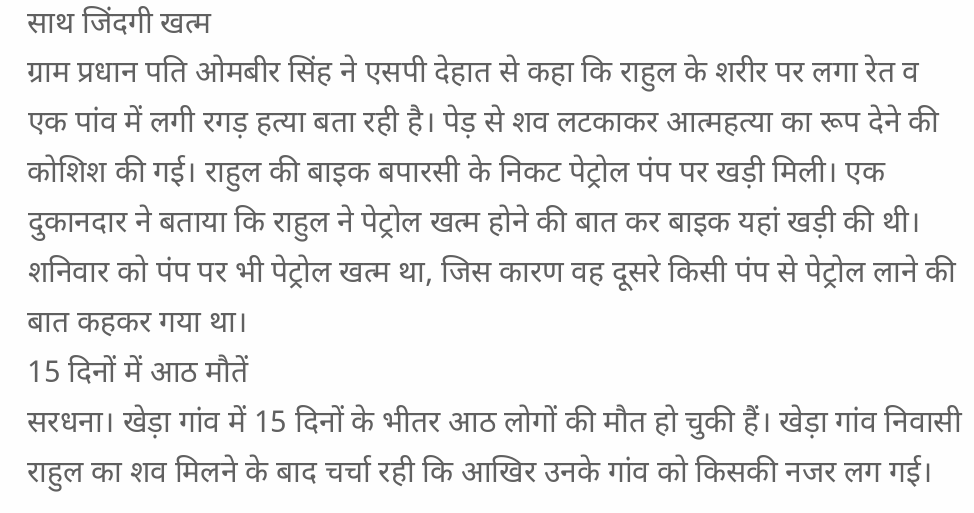साथ जिंदगी खत्म
ग्राम प्रधान पति ओमबीर सिंह ने एसपी देहात से कहा कि राहुल के शरीर पर लगा रेत व एक पांव में लगी रगड़ हत्या बता रही है। पेड़ से शव लटकाकर आत्महत्या का रूप देने की कोशिश की गई। राहुल की बाइक बपारसी के निकट पेट्रोल पंप पर खड़ी मिली। एक दुकानदार ने बताया कि राहुल ने पेट्रोल खत्म होने की बात कर बाइक यहां खड़ी की थी। शनिवार को पंप पर भी पेट्रोल खत्म था, जिस कारण वह दूसरे किसी पंप से पेट्रोल लाने की बात कहकर गया था।
15 दिनों में आठ मौतें
सरधना। खेड़ा गांव में 15 दिनों के भीतर आठ लोगों की मौत हो चुकी हैं। खेड़ा गांव निवासी राहुल का शव मिलने के बाद चर्चा रही कि आखिर उनके गांव को किसकी नजर लग गई।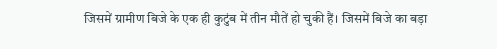जिसमें ग्रामीण बिजे के एक ही कुटुंब में तीन मौतें हो चुकी हैं। जिसमें बिजे का बड़ा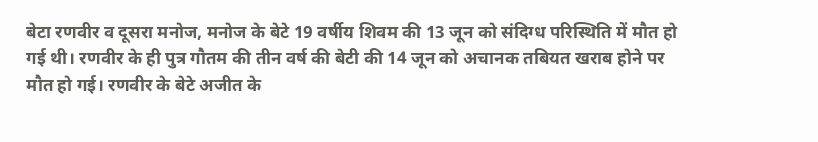बेटा रणवीर व दूसरा मनोज, मनोज के बेटे 19 वर्षीय शिवम की 13 जून को संदिग्ध परिस्थिति में मौत हो गई थी। रणवीर के ही पुत्र गौतम की तीन वर्ष की बेटी की 14 जून को अचानक तबियत खराब होने पर मौत हो गई। रणवीर के बेटे अजीत के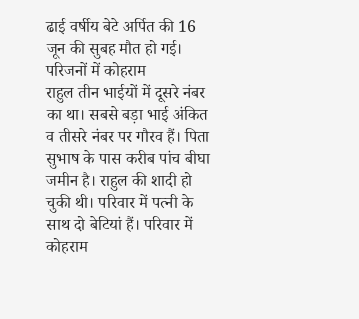ढाई वर्षीय बेटे अर्पित की 16 जून की सुबह मौत हो गई।
परिजनों में कोहराम
राहुल तीन भाईयों में दूसरे नंबर का था। सबसे बड़ा भाई अंकित व तीसरे नंबर पर गौरव हैं। पिता सुभाष के पास करीब पांच बीघा जमीन है। राहुल की शादी हो चुकी थी। परिवार में पत्नी के साथ दो बेटियां हैं। परिवार में कोहराम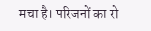मचा है। परिजनों का रो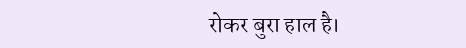रोकर बुरा हाल है।